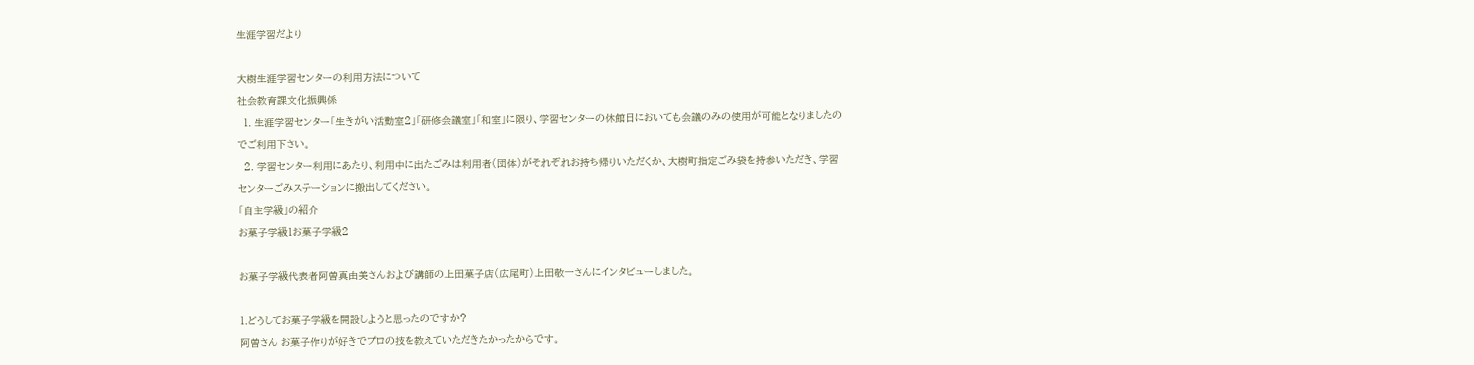生涯学習だより

大樹生涯学習センターの利用方法について
社会教育課文化振興係
  1. 生涯学習センター「生きがい活動室2」「研修会議室」「和室」に限り、学習センターの休館日においても会議のみの使用が可能となりましたのでご利用下さい。
  2. 学習センター利用にあたり、利用中に出たごみは利用者(団体)がそれぞれお持ち帰りいただくか、大樹町指定ごみ袋を持参いただき、学習センターごみステーションに搬出してください。
「自主学級」の紹介
お菓子学級1お菓子学級2

お菓子学級代表者阿曽真由美さんおよび講師の上田菓子店(広尾町)上田敬一さんにインタビューしました。

1.どうしてお菓子学級を開設しようと思ったのですか?
阿曽さん お菓子作りが好きでプロの技を教えていただきたかったからです。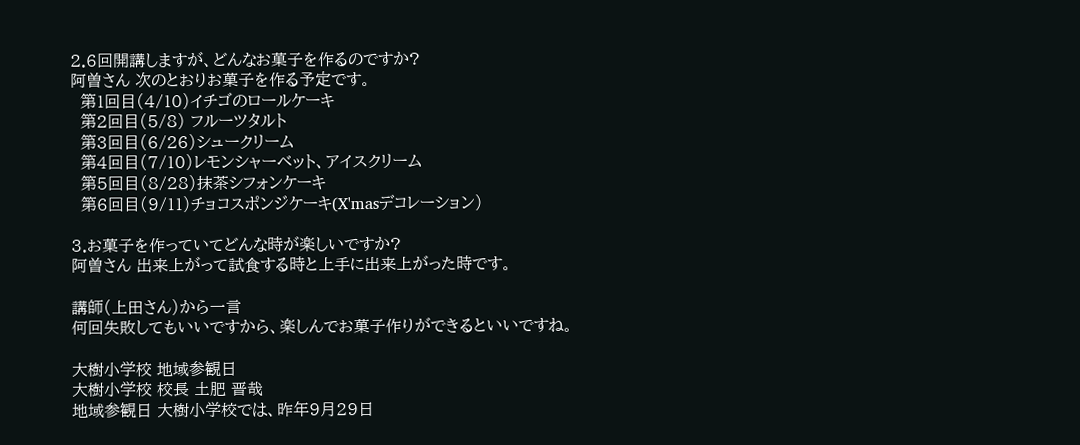2.6回開講しますが、どんなお菓子を作るのですか?
阿曽さん 次のとおりお菓子を作る予定です。
  第1回目(4/10)イチゴのロールケーキ
  第2回目(5/8) フルーツタルト
  第3回目(6/26)シュークリーム
  第4回目(7/10)レモンシャーベット、アイスクリーム
  第5回目(8/28)抹茶シフォンケーキ
  第6回目(9/11)チョコスポンジケーキ(X'masデコレーション)

3.お菓子を作っていてどんな時が楽しいですか?
阿曽さん 出来上がって試食する時と上手に出来上がった時です。

講師(上田さん)から一言
何回失敗してもいいですから、楽しんでお菓子作りができるといいですね。

大樹小学校 地域参観日
大樹小学校 校長 土肥 晋哉
地域参観日 大樹小学校では、昨年9月29日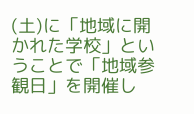(土)に「地域に開かれた学校」ということで「地域参観日」を開催し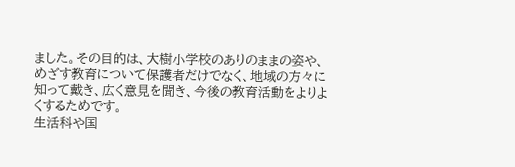ました。その目的は、大樹小学校のありのままの姿や、めざす教育について保護者だけでなく、地域の方々に知って戴き、広く意見を聞き、今後の教育活動をよりよくするためです。
生活科や国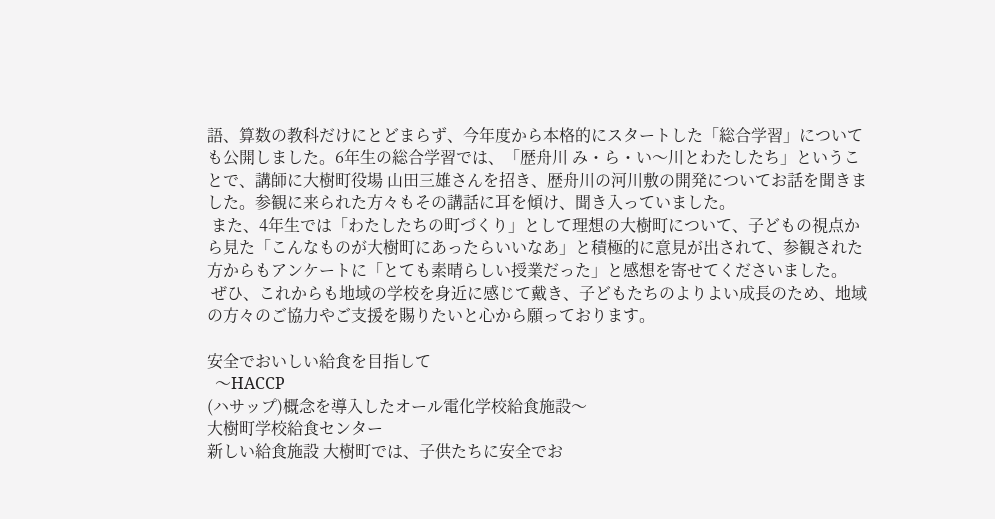語、算数の教科だけにとどまらず、今年度から本格的にスタートした「総合学習」についても公開しました。6年生の総合学習では、「歴舟川 み・ら・い〜川とわたしたち」ということで、講師に大樹町役場 山田三雄さんを招き、歴舟川の河川敷の開発についてお話を聞きました。参観に来られた方々もその講話に耳を傾け、聞き入っていました。
 また、4年生では「わたしたちの町づくり」として理想の大樹町について、子どもの視点から見た「こんなものが大樹町にあったらいいなあ」と積極的に意見が出されて、参観された方からもアンケートに「とても素晴らしい授業だった」と感想を寄せてくださいました。
 ぜひ、これからも地域の学校を身近に感じて戴き、子どもたちのよりよい成長のため、地域の方々のご協力やご支援を賜りたいと心から願っております。

安全でおいしい給食を目指して
  〜HACCP
(ハサップ)概念を導入したオール電化学校給食施設〜
大樹町学校給食センター
新しい給食施設 大樹町では、子供たちに安全でお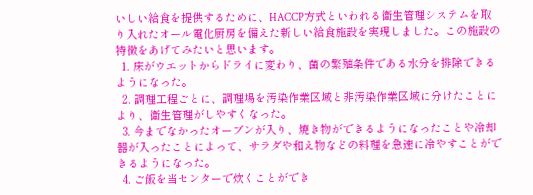いしい給食を提供するために、HACCP方式といわれる衛生管理システムを取り入れたオール電化厨房を備えた新しい給食施設を実現しました。この施設の特徴をあげてみたいと思います。
  1. 床がウエットからドライに変わり、菌の繁殖条件である水分を排除できるようになった。
  2. 調理工程ごとに、調理場を汚染作業区域と非汚染作業区域に分けたことにより、衛生管理がしやすくなった。
  3. 今までなかったオーブンが入り、焼き物ができるようになったことや冷却器が入ったことによって、サラダや和え物などの料理を急速に冷やすことができるようになった。
  4. ご飯を当センターで炊くことができ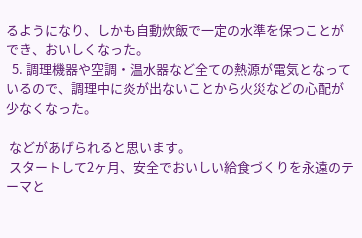るようになり、しかも自動炊飯で一定の水準を保つことができ、おいしくなった。
  5. 調理機器や空調・温水器など全ての熱源が電気となっているので、調理中に炎が出ないことから火災などの心配が少なくなった。

 などがあげられると思います。
 スタートして2ヶ月、安全でおいしい給食づくりを永遠のテーマと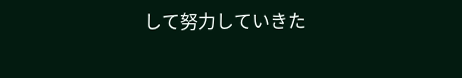して努力していきた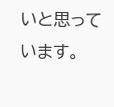いと思っています。